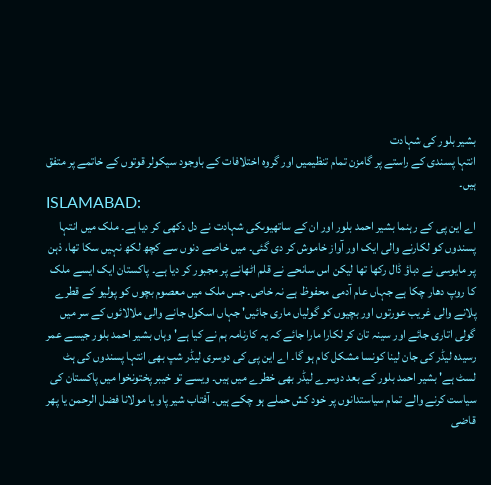بشیر بلور کی شہادت
انتہا پسندی کے راستے پر گامزن تمام تنظیمیں اور گروہ اختلافات کے باوجود سیکولر قوتوں کے خاتمے پر متفق ہیں۔
ISLAMABAD:
اے این پی کے رہنما بشیر احمد بلور اور ان کے ساتھیوںکی شہادت نے دل دکھی کر دیا ہے۔ ملک میں انتہا پسندوں کو لکارنے والی ایک اور آواز خاموش کر دی گئی۔ میں خاصے دنوں سے کچھ لکھ نہیں سکا تھا، ذہن پر مایوسی نے دباؤ ڈال رکھا تھا لیکن اس سانحے نے قلم اٹھانے پر مجبور کر دیا ہے۔ پاکستان ایک ایسے ملک کا روپ دھار چکا ہے جہاں عام آدمی محفوظ ہے نہ خاص۔ جس ملک میں معصوم بچوں کو پولیو کے قطرے پلانے والی غریب عورتوں اور بچیوں کو گولیاں ماری جائیں' جہاں اسکول جانے والی ملالائوں کے سر میں گولی اتاری جائے اور سینہ تان کر لکارا مارا جائے کہ یہ کارنامہ ہم نے کیا ہے' وہاں بشیر احمد بلور جیسے عمر رسیدہ لیڈر کی جان لینا کونسا مشکل کام ہو گا۔ اے این پی کی دوسری لیڈر شپ بھی انتہا پسندوں کی ہٹ لسٹ ہے' بشیر احمد بلور کے بعد دوسرے لیڈر بھی خطرے میں ہیں۔ ویسے تو خیبر پختونخوا میں پاکستان کی سیاست کرنے والے تمام سیاستدانوں پر خود کش حملے ہو چکے ہیں۔ آفتاب شیر پاو یا مولانا فضل الرحمن یا پھر قاضی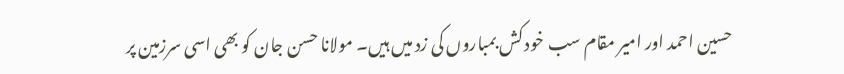حسین احمد اور امیر مقام سب خود کش بمباروں کی زد میں ہیں۔ مولانا حسن جان کو بھی اسی سرزمین پر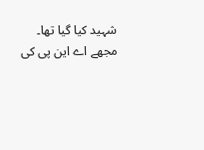شہید کیا گیا تھا۔
مجھے اے این پی کی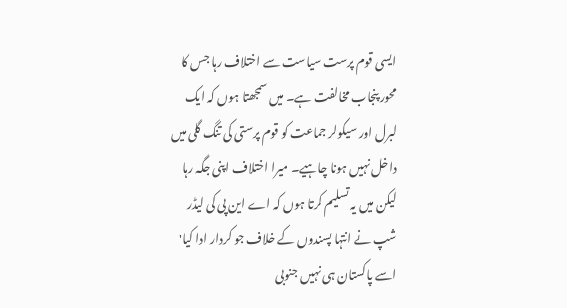ایسی قوم پرست سیاست سے اختلاف رہا جس کا محور پنجاب مخالفت ہے۔ میں سمجھتا ہوں کہ ایک لبرل اور سیکولر جماعت کو قوم پرستی کی تنگ گلی میں داخل نہیں ہونا چاہیے۔ میرا اختلاف اپنی جگہ رہا لیکن میں یہ تسلیم کرتا ہوں کہ اے این پی کی لیڈر شپ نے انتہا پسندوں کے خلاف جو کردار ادا کیا' اسے پاکستان ہی نہیں جنوبی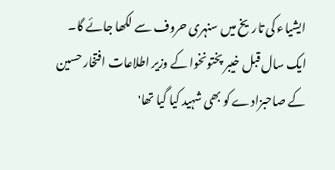ایشیاء کی تاریخ میں سنہری حروف سے لکھا جائے گا۔ ایک سال قبل خیبر پختونخوا کے وزیر اطلاعات افتخار حسین کے صاحبزادے کو بھی شہید کیا گیا تھا'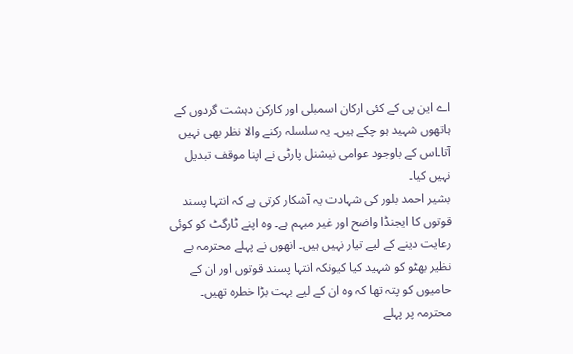اے این پی کے کئی ارکان اسمبلی اور کارکن دہشت گردوں کے ہاتھوں شہید ہو چکے ہیں۔ یہ سلسلہ رکنے والا نظر بھی نہیں آتا۔اس کے باوجود عوامی نیشنل پارٹی نے اپنا موقف تبدیل نہیں کیا۔
بشیر احمد بلور کی شہادت یہ آشکار کرتی ہے کہ انتہا پسند قوتوں کا ایجنڈا واضح اور غیر مبہم ہے۔ وہ اپنے ٹارگٹ کو کوئی رعایت دینے کے لیے تیار نہیں ہیں۔ انھوں نے پہلے محترمہ بے نظیر بھٹو کو شہید کیا کیونکہ انتہا پسند قوتوں اور ان کے حامیوں کو پتہ تھا کہ وہ ان کے لیے بہت بڑا خطرہ تھیں۔ محترمہ پر پہلے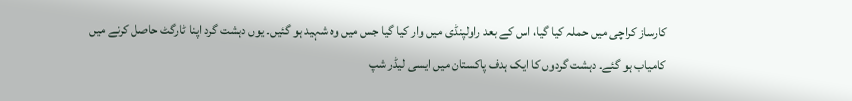کارساز کراچی میں حملہ کیا گیا، اس کے بعد راولپنڈی میں وار کیا گیا جس میں وہ شہید ہو گئیں۔ یوں دہشت گرد اپنا ٹارگٹ حاصل کرنے میں کامیاب ہو گئے۔ دہشت گردوں کا ایک ہدف پاکستان میں ایسی لیڈر شپ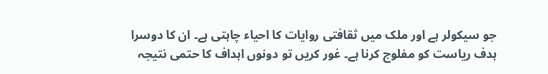جو سیکولر ہے اور ملک میں ثقافتی روایات کا احیاء چاہتی ہے۔ ان کا دوسرا ہدف ریاست کو مفلوج کرنا ہے۔ غور کریں تو دونوں اہداف کا حتمی نتیجہ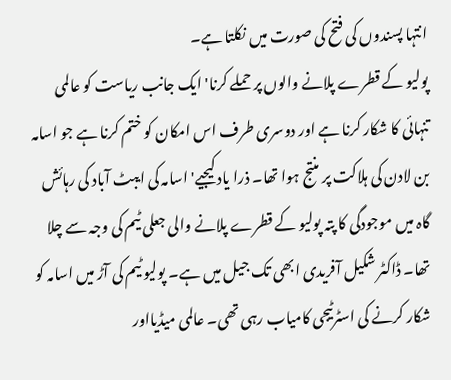انتہا پسندوں کی فتح کی صورت میں نکلتا ہے۔
پولیو کے قطرے پلانے والوں پر حملے کرنا' ایک جانب ریاست کو عالمی تنہائی کا شکار کرنا ہے اور دوسری طرف اس امکان کو ختم کرنا ہے جو اسامہ بن لادن کی ہلاکت پر منتج ہوا تھا۔ ذرا یاد کیجیے' اسامہ کی ایبٹ آباد کی رہائش گاہ میں موجودگی کا پتہ پولیو کے قطرے پلانے والی جعلی ٹیم کی وجہ سے چلا تھا۔ ڈاکٹر شکیل آفریدی ابھی تک جیل میں ہے۔ پولیو ٹیم کی آڑ میں اسامہ کو شکار کرنے کی اسٹرٹیجی کامیاب رہی تھی۔ عالمی میڈیااور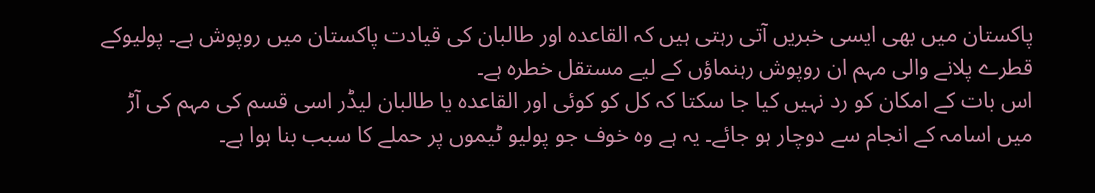پاکستان میں بھی ایسی خبریں آتی رہتی ہیں کہ القاعدہ اور طالبان کی قیادت پاکستان میں روپوش ہے۔ پولیوکے قطرے پلانے والی مہم ان روپوش رہنماؤں کے لیے مستقل خطرہ ہے۔
اس بات کے امکان کو رد نہیں کیا جا سکتا کہ کل کو کوئی اور القاعدہ یا طالبان لیڈر اسی قسم کی مہم کی آڑ میں اسامہ کے انجام سے دوچار ہو جائے۔ یہ ہے وہ خوف جو پولیو ٹیموں پر حملے کا سبب بنا ہوا ہے۔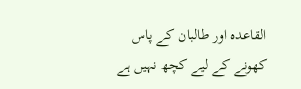القاعدہ اور طالبان کے پاس کھونے کے لیے کچھ نہیں ہے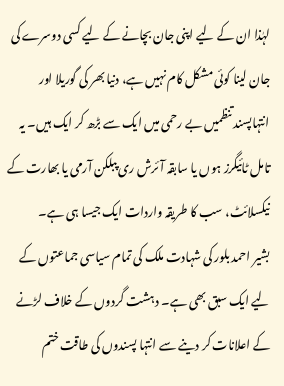لہٰذا ان کے لیے اپنی جان بچانے کے لیے کسی دوسرے کی جان لینا کوئی مشکل کام نہیں ہے، دنیا بھر کی گوریلا اور انتہاپسند تنظمیں بے رحمی میں ایک سے بڑھ کر ایک ہیں۔ یہ تامل ٹائیگرز ہوں یا سابقہ آئرش ری پبلکن آرمی یا بھارت کے نیکسلائٹ، سب کا طریقہ واردات ایک جیسا ہی ہے۔
بشیر احمد بلور کی شہادت ملک کی تمام سیاسی جماعتوں کے لیے ایک سبق بھی ہے۔ دہشت گردوں کے خلاف لڑنے کے اعلانات کر دینے سے انتہا پسندوں کی طاقت ختم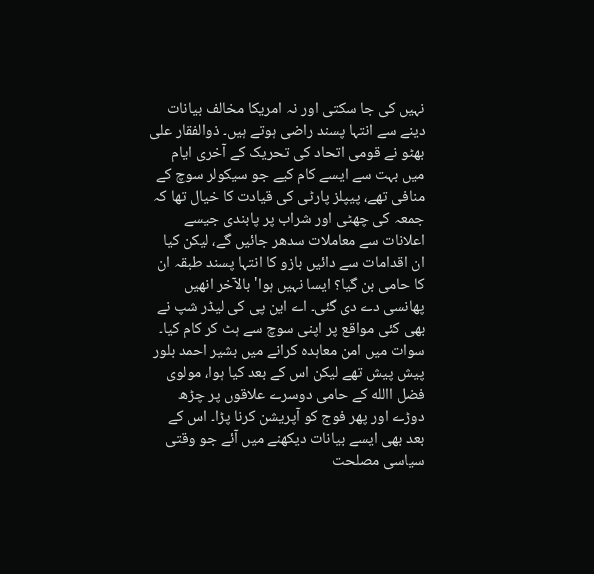نہیں کی جا سکتی اور نہ امریکا مخالف بیانات دینے سے انتہا پسند راضی ہوتے ہیں۔ ذوالفقار علی بھٹو نے قومی اتحاد کی تحریک کے آخری ایام میں بہت سے ایسے کام کیے جو سیکولر سوچ کے منافی تھے، پیپلز پارٹی کی قیادت کا خیال تھا کہ جمعہ کی چھٹی اور شراب پر پابندی جیسے اعلانات سے معاملات سدھر جائیں گے، لیکن کیا ان اقدامات سے دائیں بازو کا انتہا پسند طبقہ ان کا حامی بن گیا؟ ایسا نہیں ہوا' بالآخر انھیں پھانسی دے دی گئی۔ اے این پی کی لیڈر شپ نے بھی کئی مواقع پر اپنی سوچ سے ہٹ کر کام کیا۔ سوات میں امن معاہدہ کرانے میں بشیر احمد بلور پیش پیش تھے لیکن اس کے بعد کیا ہوا، مولوی فضل االله کے حامی دوسرے علاقوں پر چڑھ دوڑے اور پھر فوج کو آپریشن کرنا پڑا۔ اس کے بعد بھی ایسے بیانات دیکھنے میں آئے جو وقتی سیاسی مصلحت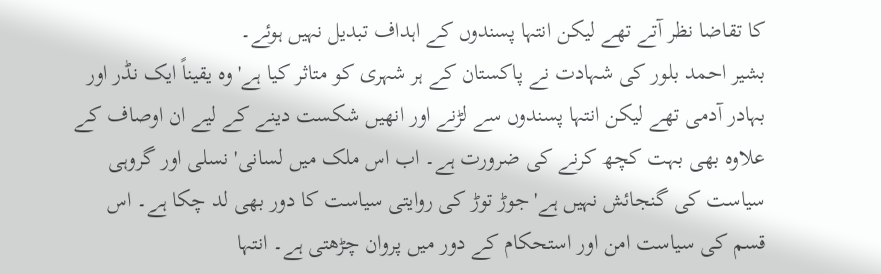کا تقاضا نظر آتے تھے لیکن انتہا پسندوں کے اہداف تبدیل نہیں ہوئے۔
بشیر احمد بلور کی شہادت نے پاکستان کے ہر شہری کو متاثر کیا ہے' وہ یقیناً ایک نڈر اور بہادر آدمی تھے لیکن انتہا پسندوں سے لڑنے اور انھیں شکست دینے کے لیے ان اوصاف کے علاوہ بھی بہت کچھ کرنے کی ضرورت ہے۔ اب اس ملک میں لسانی' نسلی اور گروہی سیاست کی گنجائش نہیں ہے'جوڑ توڑ کی روایتی سیاست کا دور بھی لد چکا ہے۔ اس قسم کی سیاست امن اور استحکام کے دور میں پروان چڑھتی ہے۔ انتہا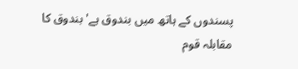پسندوں کے ہاتھ میں بندوق ہے' بندوق کا مقابلہ قوم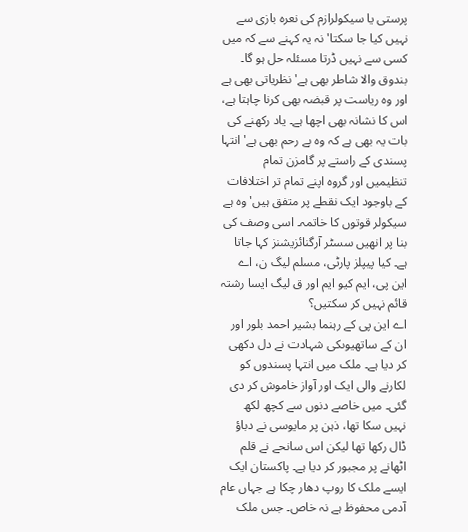پرستی یا سیکولرازم کی نعرہ بازی سے نہیں کیا جا سکتا' نہ یہ کہنے سے کہ میں کسی سے نہیں ڈرتا مسئلہ حل ہو گا۔ بندوق والا شاطر بھی ہے' نظریاتی بھی ہے اور وہ ریاست پر قبضہ بھی کرنا چاہتا ہے، اس کا نشانہ بھی اچھا ہے۔ یاد رکھنے کی بات یہ بھی ہے کہ وہ بے رحم بھی ہے' انتہا پسندی کے راستے پر گامزن تمام تنظیمیں اور گروہ اپنے تمام تر اختلافات کے باوجود ایک نقطے پر متفق ہیں' وہ ہے سیکولر قوتوں کا خاتمہ۔ اسی وصف کی بنا پر انھیں سسٹر آرگنائزیشنز کہا جاتا ہے۔ کیا پیپلز پارٹی، مسلم لیگ ن، اے این پی، ایم کیو ایم اور ق لیگ ایسا رشتہ قائم نہیں کر سکتیں؟
اے این پی کے رہنما بشیر احمد بلور اور ان کے ساتھیوںکی شہادت نے دل دکھی کر دیا ہے۔ ملک میں انتہا پسندوں کو لکارنے والی ایک اور آواز خاموش کر دی گئی۔ میں خاصے دنوں سے کچھ لکھ نہیں سکا تھا، ذہن پر مایوسی نے دباؤ ڈال رکھا تھا لیکن اس سانحے نے قلم اٹھانے پر مجبور کر دیا ہے۔ پاکستان ایک ایسے ملک کا روپ دھار چکا ہے جہاں عام آدمی محفوظ ہے نہ خاص۔ جس ملک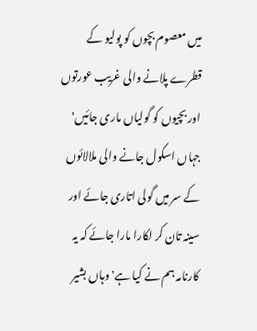میں معصوم بچوں کو پولیو کے قطرے پلانے والی غریب عورتوں اور بچیوں کو گولیاں ماری جائیں' جہاں اسکول جانے والی ملالائوں کے سر میں گولی اتاری جائے اور سینہ تان کر لکارا مارا جائے کہ یہ کارنامہ ہم نے کیا ہے' وہاں بشیر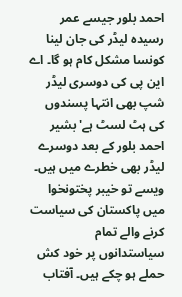احمد بلور جیسے عمر رسیدہ لیڈر کی جان لینا کونسا مشکل کام ہو گا۔ اے این پی کی دوسری لیڈر شپ بھی انتہا پسندوں کی ہٹ لسٹ ہے' بشیر احمد بلور کے بعد دوسرے لیڈر بھی خطرے میں ہیں۔ ویسے تو خیبر پختونخوا میں پاکستان کی سیاست کرنے والے تمام سیاستدانوں پر خود کش حملے ہو چکے ہیں۔ آفتاب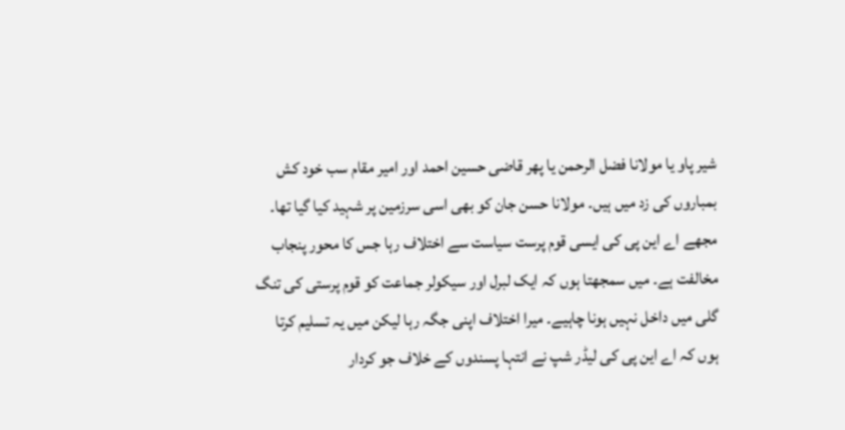شیر پاو یا مولانا فضل الرحمن یا پھر قاضی حسین احمد اور امیر مقام سب خود کش بمباروں کی زد میں ہیں۔ مولانا حسن جان کو بھی اسی سرزمین پر شہید کیا گیا تھا۔
مجھے اے این پی کی ایسی قوم پرست سیاست سے اختلاف رہا جس کا محور پنجاب مخالفت ہے۔ میں سمجھتا ہوں کہ ایک لبرل اور سیکولر جماعت کو قوم پرستی کی تنگ گلی میں داخل نہیں ہونا چاہیے۔ میرا اختلاف اپنی جگہ رہا لیکن میں یہ تسلیم کرتا ہوں کہ اے این پی کی لیڈر شپ نے انتہا پسندوں کے خلاف جو کردار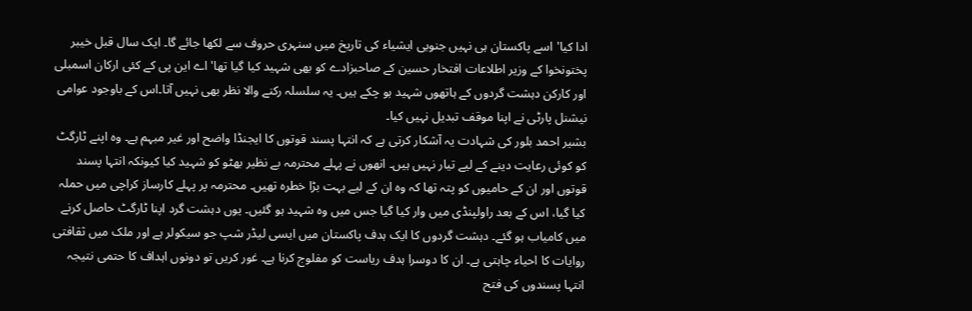ادا کیا' اسے پاکستان ہی نہیں جنوبی ایشیاء کی تاریخ میں سنہری حروف سے لکھا جائے گا۔ ایک سال قبل خیبر پختونخوا کے وزیر اطلاعات افتخار حسین کے صاحبزادے کو بھی شہید کیا گیا تھا' اے این پی کے کئی ارکان اسمبلی اور کارکن دہشت گردوں کے ہاتھوں شہید ہو چکے ہیں۔ یہ سلسلہ رکنے والا نظر بھی نہیں آتا۔اس کے باوجود عوامی نیشنل پارٹی نے اپنا موقف تبدیل نہیں کیا۔
بشیر احمد بلور کی شہادت یہ آشکار کرتی ہے کہ انتہا پسند قوتوں کا ایجنڈا واضح اور غیر مبہم ہے۔ وہ اپنے ٹارگٹ کو کوئی رعایت دینے کے لیے تیار نہیں ہیں۔ انھوں نے پہلے محترمہ بے نظیر بھٹو کو شہید کیا کیونکہ انتہا پسند قوتوں اور ان کے حامیوں کو پتہ تھا کہ وہ ان کے لیے بہت بڑا خطرہ تھیں۔ محترمہ پر پہلے کارساز کراچی میں حملہ کیا گیا، اس کے بعد راولپنڈی میں وار کیا گیا جس میں وہ شہید ہو گئیں۔ یوں دہشت گرد اپنا ٹارگٹ حاصل کرنے میں کامیاب ہو گئے۔ دہشت گردوں کا ایک ہدف پاکستان میں ایسی لیڈر شپ جو سیکولر ہے اور ملک میں ثقافتی روایات کا احیاء چاہتی ہے۔ ان کا دوسرا ہدف ریاست کو مفلوج کرنا ہے۔ غور کریں تو دونوں اہداف کا حتمی نتیجہ انتہا پسندوں کی فتح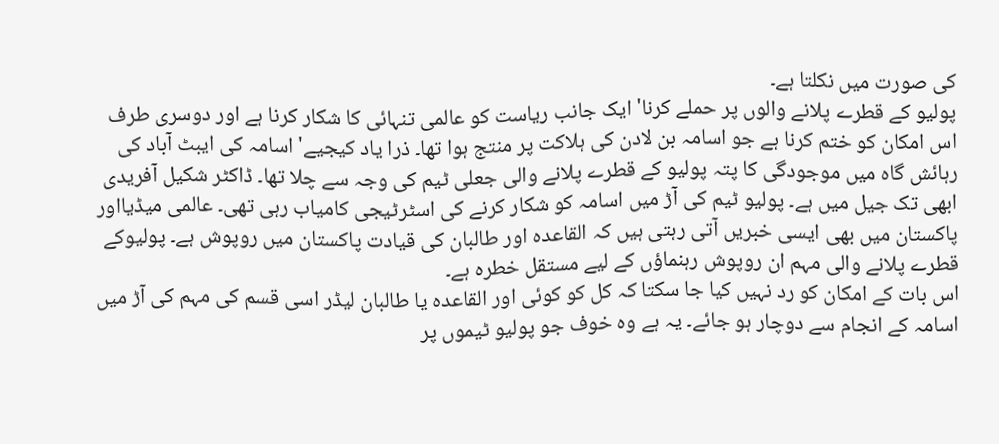کی صورت میں نکلتا ہے۔
پولیو کے قطرے پلانے والوں پر حملے کرنا' ایک جانب ریاست کو عالمی تنہائی کا شکار کرنا ہے اور دوسری طرف اس امکان کو ختم کرنا ہے جو اسامہ بن لادن کی ہلاکت پر منتج ہوا تھا۔ ذرا یاد کیجیے' اسامہ کی ایبٹ آباد کی رہائش گاہ میں موجودگی کا پتہ پولیو کے قطرے پلانے والی جعلی ٹیم کی وجہ سے چلا تھا۔ ڈاکٹر شکیل آفریدی ابھی تک جیل میں ہے۔ پولیو ٹیم کی آڑ میں اسامہ کو شکار کرنے کی اسٹرٹیجی کامیاب رہی تھی۔ عالمی میڈیااور پاکستان میں بھی ایسی خبریں آتی رہتی ہیں کہ القاعدہ اور طالبان کی قیادت پاکستان میں روپوش ہے۔ پولیوکے قطرے پلانے والی مہم ان روپوش رہنماؤں کے لیے مستقل خطرہ ہے۔
اس بات کے امکان کو رد نہیں کیا جا سکتا کہ کل کو کوئی اور القاعدہ یا طالبان لیڈر اسی قسم کی مہم کی آڑ میں اسامہ کے انجام سے دوچار ہو جائے۔ یہ ہے وہ خوف جو پولیو ٹیموں پر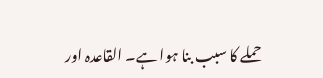حملے کا سبب بنا ہوا ہے۔ القاعدہ اور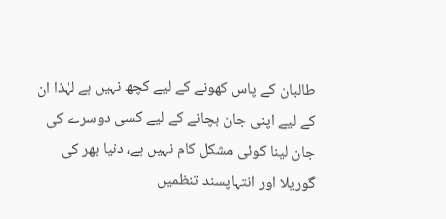طالبان کے پاس کھونے کے لیے کچھ نہیں ہے لہٰذا ان کے لیے اپنی جان بچانے کے لیے کسی دوسرے کی جان لینا کوئی مشکل کام نہیں ہے، دنیا بھر کی گوریلا اور انتہاپسند تنظمیں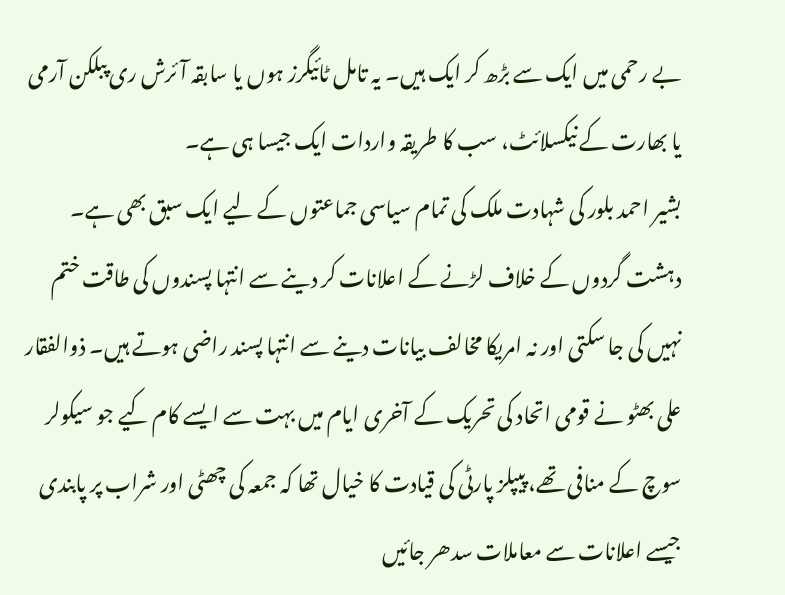بے رحمی میں ایک سے بڑھ کر ایک ہیں۔ یہ تامل ٹائیگرز ہوں یا سابقہ آئرش ری پبلکن آرمی یا بھارت کے نیکسلائٹ، سب کا طریقہ واردات ایک جیسا ہی ہے۔
بشیر احمد بلور کی شہادت ملک کی تمام سیاسی جماعتوں کے لیے ایک سبق بھی ہے۔ دہشت گردوں کے خلاف لڑنے کے اعلانات کر دینے سے انتہا پسندوں کی طاقت ختم نہیں کی جا سکتی اور نہ امریکا مخالف بیانات دینے سے انتہا پسند راضی ہوتے ہیں۔ ذوالفقار علی بھٹو نے قومی اتحاد کی تحریک کے آخری ایام میں بہت سے ایسے کام کیے جو سیکولر سوچ کے منافی تھے، پیپلز پارٹی کی قیادت کا خیال تھا کہ جمعہ کی چھٹی اور شراب پر پابندی جیسے اعلانات سے معاملات سدھر جائیں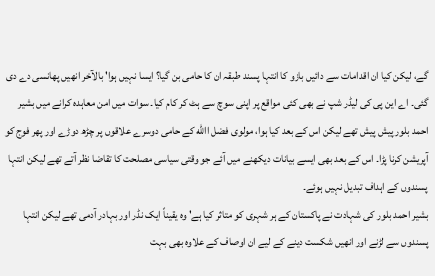گے، لیکن کیا ان اقدامات سے دائیں بازو کا انتہا پسند طبقہ ان کا حامی بن گیا؟ ایسا نہیں ہوا' بالآخر انھیں پھانسی دے دی گئی۔ اے این پی کی لیڈر شپ نے بھی کئی مواقع پر اپنی سوچ سے ہٹ کر کام کیا۔ سوات میں امن معاہدہ کرانے میں بشیر احمد بلور پیش پیش تھے لیکن اس کے بعد کیا ہوا، مولوی فضل االله کے حامی دوسرے علاقوں پر چڑھ دوڑے اور پھر فوج کو آپریشن کرنا پڑا۔ اس کے بعد بھی ایسے بیانات دیکھنے میں آئے جو وقتی سیاسی مصلحت کا تقاضا نظر آتے تھے لیکن انتہا پسندوں کے اہداف تبدیل نہیں ہوئے۔
بشیر احمد بلور کی شہادت نے پاکستان کے ہر شہری کو متاثر کیا ہے' وہ یقیناً ایک نڈر اور بہادر آدمی تھے لیکن انتہا پسندوں سے لڑنے اور انھیں شکست دینے کے لیے ان اوصاف کے علاوہ بھی بہت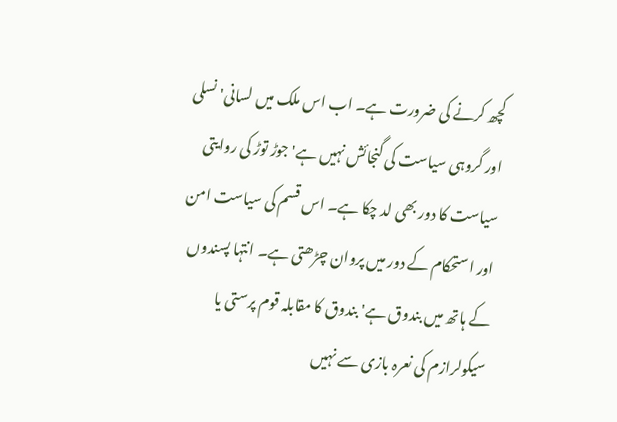کچھ کرنے کی ضرورت ہے۔ اب اس ملک میں لسانی' نسلی اور گروہی سیاست کی گنجائش نہیں ہے'جوڑ توڑ کی روایتی سیاست کا دور بھی لد چکا ہے۔ اس قسم کی سیاست امن اور استحکام کے دور میں پروان چڑھتی ہے۔ انتہا پسندوں کے ہاتھ میں بندوق ہے' بندوق کا مقابلہ قوم پرستی یا سیکولرازم کی نعرہ بازی سے نہیں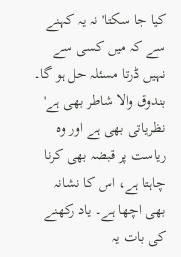کیا جا سکتا' نہ یہ کہنے سے کہ میں کسی سے نہیں ڈرتا مسئلہ حل ہو گا۔ بندوق والا شاطر بھی ہے' نظریاتی بھی ہے اور وہ ریاست پر قبضہ بھی کرنا چاہتا ہے، اس کا نشانہ بھی اچھا ہے۔ یاد رکھنے کی بات یہ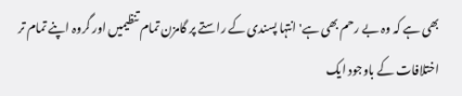بھی ہے کہ وہ بے رحم بھی ہے' انتہا پسندی کے راستے پر گامزن تمام تنظیمیں اور گروہ اپنے تمام تر اختلافات کے باوجود ایک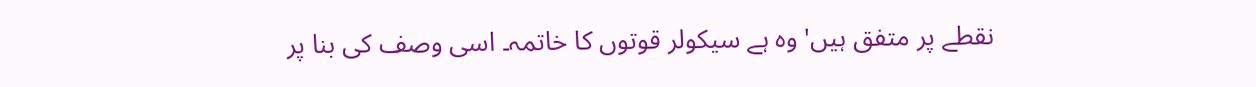نقطے پر متفق ہیں' وہ ہے سیکولر قوتوں کا خاتمہ۔ اسی وصف کی بنا پر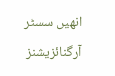انھیں سسٹر آرگنائزیشنز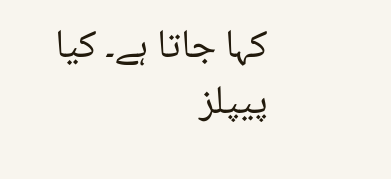کہا جاتا ہے۔ کیا پیپلز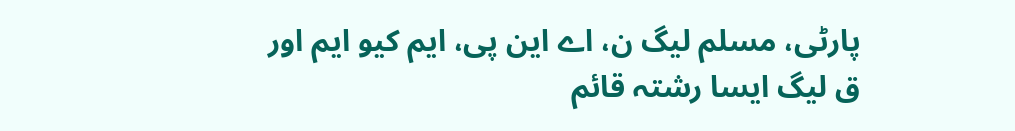پارٹی، مسلم لیگ ن، اے این پی، ایم کیو ایم اور ق لیگ ایسا رشتہ قائم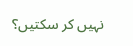نہیں کر سکتیں؟